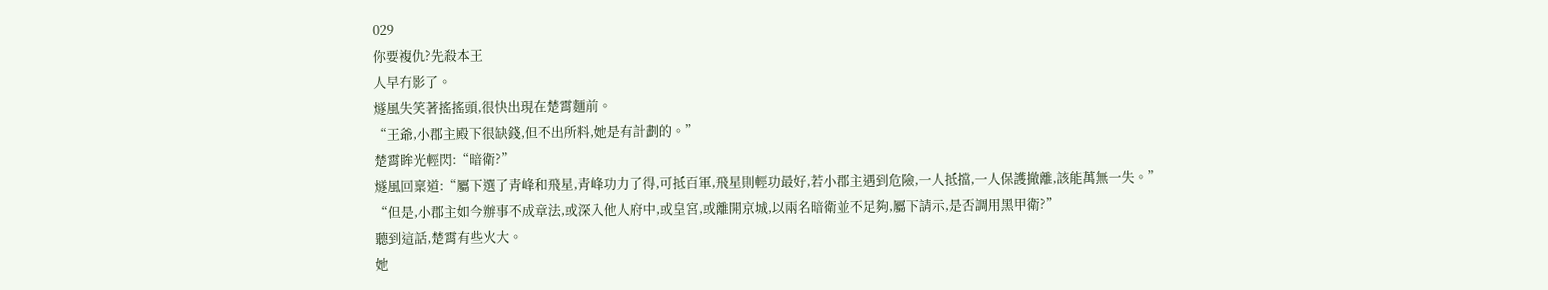029
你要複仇?先殺本王
人早冇影了。
燧風失笑著搖搖頭,很快出現在楚霄麵前。
“王爺,小郡主殿下很缺錢,但不出所料,她是有計劃的。”
楚霄眸光輕閃:“暗衛?”
燧風回稟道:“屬下選了青峰和飛星,青峰功力了得,可抵百軍,飛星則輕功最好,若小郡主遇到危險,一人抵擋,一人保護撤離,該能萬無一失。”
“但是,小郡主如今辦事不成章法,或深入他人府中,或皇宮,或離開京城,以兩名暗衛並不足夠,屬下請示,是否調用黑甲衛?”
聽到這話,楚霄有些火大。
她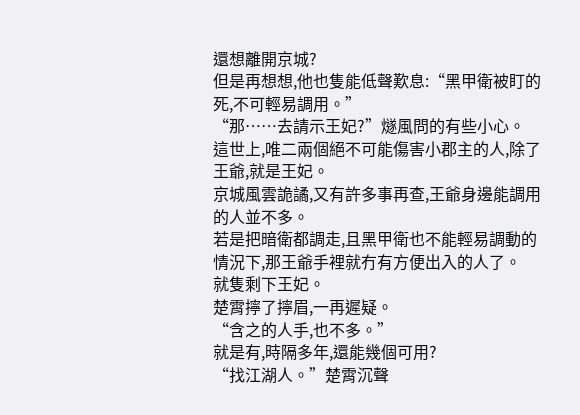還想離開京城?
但是再想想,他也隻能低聲歎息:“黑甲衛被盯的死,不可輕易調用。”
“那……去請示王妃?”燧風問的有些小心。
這世上,唯二兩個絕不可能傷害小郡主的人,除了王爺,就是王妃。
京城風雲詭譎,又有許多事再查,王爺身邊能調用的人並不多。
若是把暗衛都調走,且黑甲衛也不能輕易調動的情況下,那王爺手裡就冇有方便出入的人了。
就隻剩下王妃。
楚霄擰了擰眉,一再遲疑。
“含之的人手,也不多。”
就是有,時隔多年,還能幾個可用?
“找江湖人。”楚霄沉聲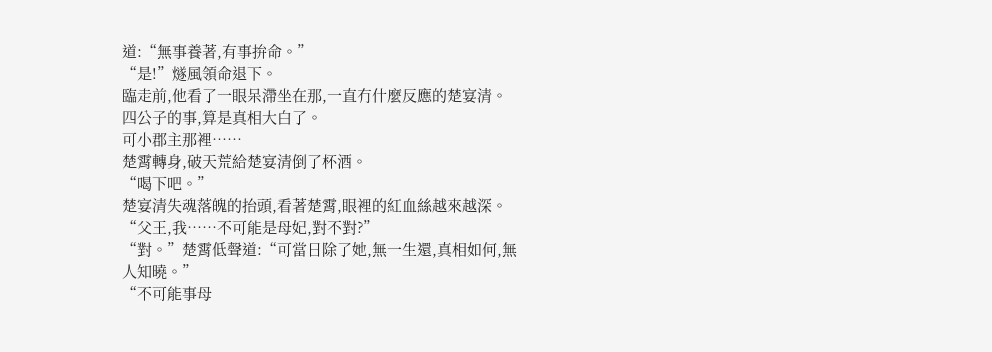道:“無事養著,有事拚命。”
“是!”燧風領命退下。
臨走前,他看了一眼呆滯坐在那,一直冇什麼反應的楚宴清。
四公子的事,算是真相大白了。
可小郡主那裡……
楚霄轉身,破天荒給楚宴清倒了杯酒。
“喝下吧。”
楚宴清失魂落魄的抬頭,看著楚霄,眼裡的紅血絲越來越深。
“父王,我……不可能是母妃,對不對?”
“對。”楚霄低聲道:“可當日除了她,無一生還,真相如何,無人知曉。”
“不可能事母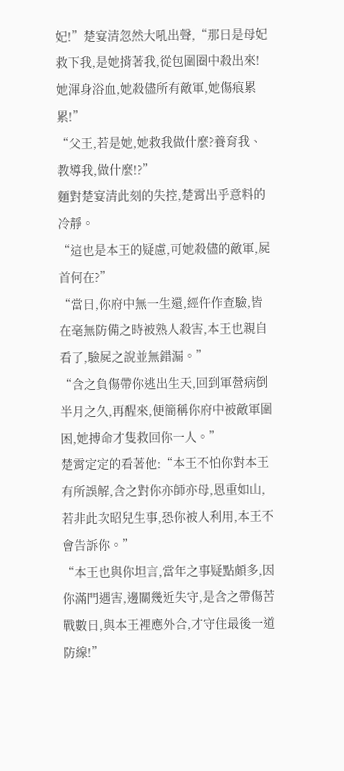妃!”楚宴清忽然大吼出聲,“那日是母妃救下我,是她揹著我,從包圍圈中殺出來!她渾身浴血,她殺儘所有敵軍,她傷痕累累!”
“父王,若是她,她救我做什麼?養育我、教導我,做什麼!?”
麵對楚宴清此刻的失控,楚霄出乎意料的冷靜。
“這也是本王的疑慮,可她殺儘的敵軍,屍首何在?”
“當日,你府中無一生還,經仵作查驗,皆在毫無防備之時被熟人殺害,本王也親自看了,驗屍之說並無錯漏。”
“含之負傷帶你逃出生天,回到軍營病倒半月之久,再醒來,便簡稱你府中被敵軍圍困,她搏命才隻救回你一人。”
楚霄定定的看著他:“本王不怕你對本王有所誤解,含之對你亦師亦母,恩重如山,若非此次昭兒生事,恐你被人利用,本王不會告訴你。”
“本王也與你坦言,當年之事疑點頗多,因你滿門遇害,邊關幾近失守,是含之帶傷苦戰數日,與本王裡應外合,才守住最後一道防線!”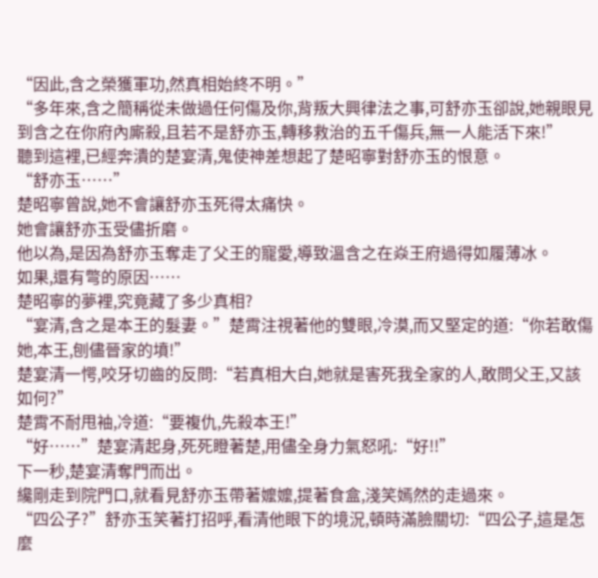“因此,含之榮獲軍功,然真相始終不明。”
“多年來,含之簡稱從未做過任何傷及你,背叛大興律法之事,可舒亦玉卻說,她親眼見到含之在你府內廝殺,且若不是舒亦玉,轉移救治的五千傷兵,無一人能活下來!”
聽到這裡,已經奔潰的楚宴清,鬼使神差想起了楚昭寧對舒亦玉的恨意。
“舒亦玉……”
楚昭寧曾說,她不會讓舒亦玉死得太痛快。
她會讓舒亦玉受儘折磨。
他以為,是因為舒亦玉奪走了父王的寵愛,導致溫含之在焱王府過得如履薄冰。
如果,還有彆的原因……
楚昭寧的夢裡,究竟藏了多少真相?
“宴清,含之是本王的髮妻。”楚霄注視著他的雙眼,冷漠,而又堅定的道:“你若敢傷她,本王,刨儘晉家的墳!”
楚宴清一愕,咬牙切齒的反問:“若真相大白,她就是害死我全家的人,敢問父王,又該如何?”
楚霄不耐甩袖,冷道:“要複仇,先殺本王!”
“好……”楚宴清起身,死死瞪著楚,用儘全身力氣怒吼:“好!!”
下一秒,楚宴清奪門而出。
纔剛走到院門口,就看見舒亦玉帶著嬤嬤,提著食盒,淺笑嫣然的走過來。
“四公子?”舒亦玉笑著打招呼,看清他眼下的境況,頓時滿臉關切:“四公子,這是怎麼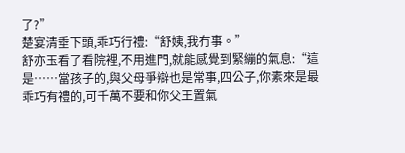了?”
楚宴清垂下頭,乖巧行禮:“舒姨,我冇事。”
舒亦玉看了看院裡,不用進門,就能感覺到緊繃的氣息:“這是……當孩子的,與父母爭辯也是常事,四公子,你素來是最乖巧有禮的,可千萬不要和你父王置氣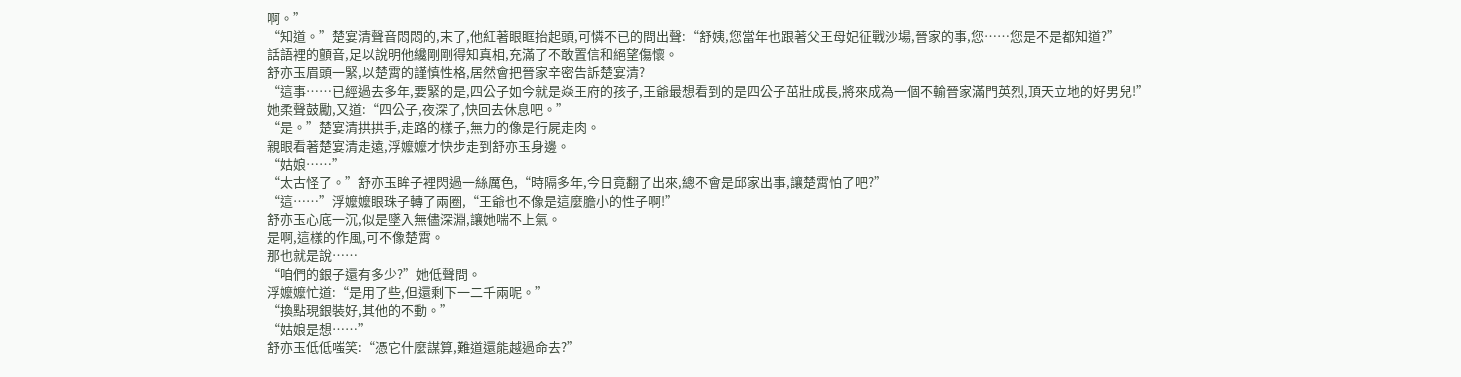啊。”
“知道。”楚宴清聲音悶悶的,末了,他紅著眼眶抬起頭,可憐不已的問出聲:“舒姨,您當年也跟著父王母妃征戰沙場,晉家的事,您……您是不是都知道?”
話語裡的顫音,足以說明他纔剛剛得知真相,充滿了不敢置信和絕望傷懷。
舒亦玉眉頭一緊,以楚霄的謹慎性格,居然會把晉家辛密告訴楚宴清?
“這事……已經過去多年,要緊的是,四公子如今就是焱王府的孩子,王爺最想看到的是四公子茁壯成長,將來成為一個不輸晉家滿門英烈,頂天立地的好男兒!”
她柔聲鼓勵,又道:“四公子,夜深了,快回去休息吧。”
“是。”楚宴清拱拱手,走路的樣子,無力的像是行屍走肉。
親眼看著楚宴清走遠,浮嬤嬤才快步走到舒亦玉身邊。
“姑娘……”
“太古怪了。”舒亦玉眸子裡閃過一絲厲色,“時隔多年,今日竟翻了出來,總不會是邱家出事,讓楚霄怕了吧?”
“這……”浮嬤嬤眼珠子轉了兩圈,“王爺也不像是這麼膽小的性子啊!”
舒亦玉心底一沉,似是墜入無儘深淵,讓她喘不上氣。
是啊,這樣的作風,可不像楚霄。
那也就是說……
“咱們的銀子還有多少?”她低聲問。
浮嬤嬤忙道:“是用了些,但還剩下一二千兩呢。”
“換點現銀裝好,其他的不動。”
“姑娘是想……”
舒亦玉低低嗤笑:“憑它什麼謀算,難道還能越過命去?”